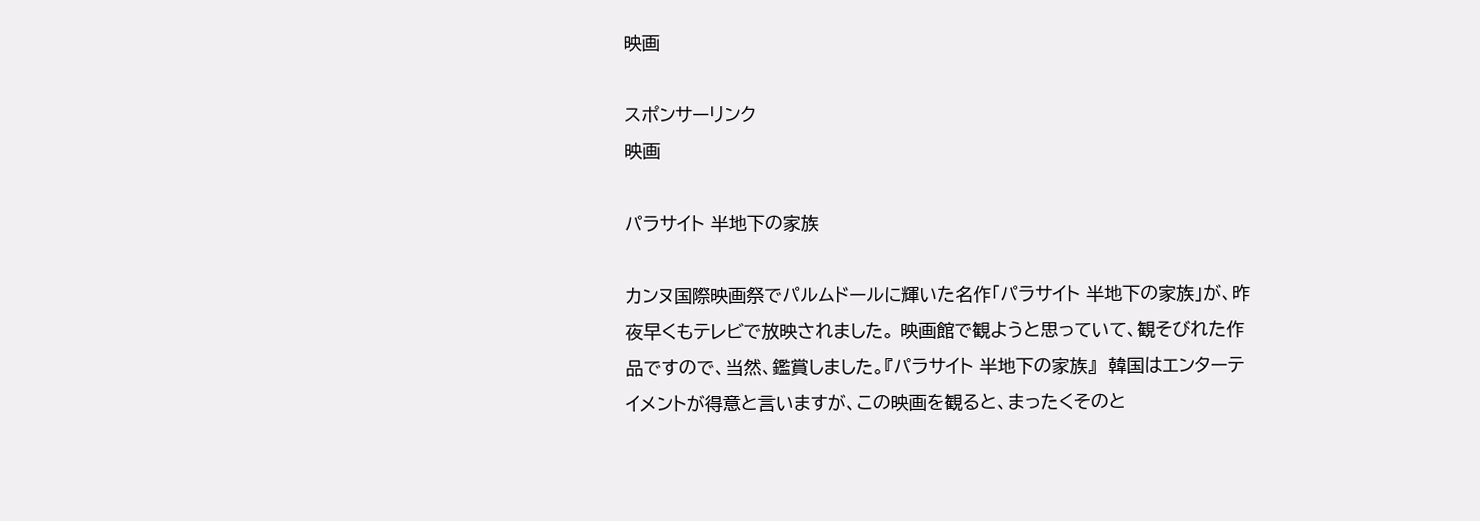映画

スポンサーリンク
映画

パラサイト 半地下の家族

カンヌ国際映画祭でパルムドールに輝いた名作「パラサイト 半地下の家族」が、昨夜早くもテレビで放映されました。 映画館で観ようと思っていて、観そびれた作品ですので、当然、鑑賞しました。『パラサイト 半地下の家族』  韓国はエンターテイメントが得意と言いますが、この映画を観ると、まったくそのと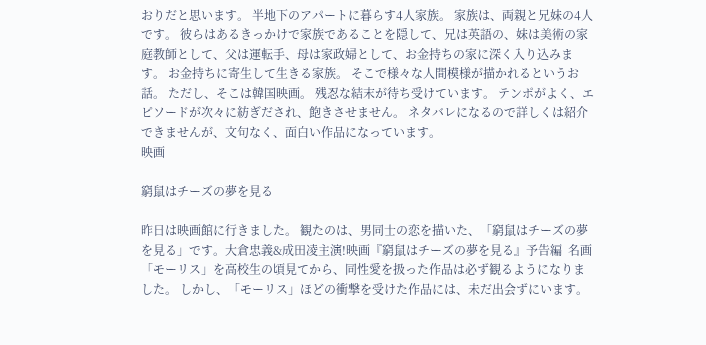おりだと思います。 半地下のアパートに暮らす4人家族。 家族は、両親と兄妹の4人です。 彼らはあるきっかけで家族であることを隠して、兄は英語の、妹は美術の家庭教師として、父は運転手、母は家政婦として、お金持ちの家に深く入り込みます。 お金持ちに寄生して生きる家族。 そこで様々な人間模様が描かれるというお話。 ただし、そこは韓国映画。 残忍な結末が待ち受けています。 テンポがよく、エピソードが次々に紡ぎだされ、飽きさせません。 ネタバレになるので詳しくは紹介できませんが、文句なく、面白い作品になっています。
映画

窮鼠はチーズの夢を見る

昨日は映画館に行きました。 観たのは、男同士の恋を描いた、「窮鼠はチーズの夢を見る」です。大倉忠義&成田凌主演!映画『窮鼠はチーズの夢を見る』予告編  名画「モーリス」を高校生の頃見てから、同性愛を扱った作品は必ず観るようになりました。 しかし、「モーリス」ほどの衝撃を受けた作品には、未だ出会ずにいます。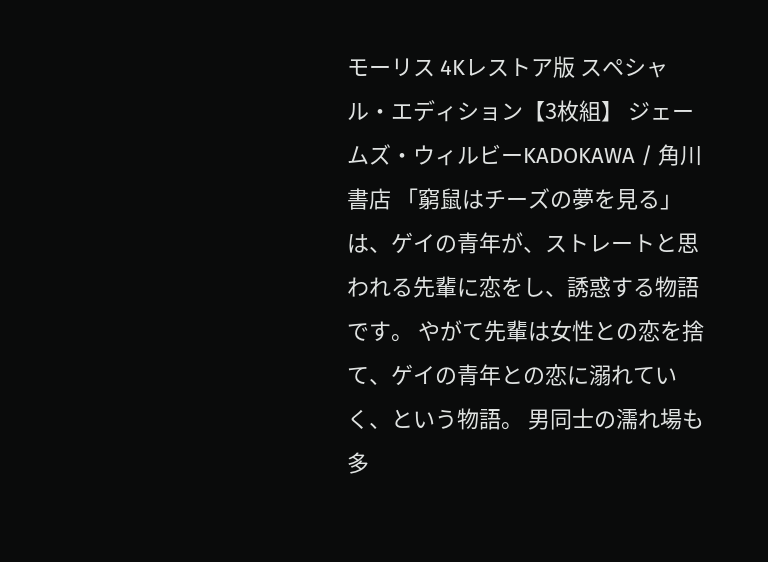モーリス 4Kレストア版 スペシャル・エディション【3枚組】 ジェームズ・ウィルビーKADOKAWA / 角川書店 「窮鼠はチーズの夢を見る」は、ゲイの青年が、ストレートと思われる先輩に恋をし、誘惑する物語です。 やがて先輩は女性との恋を捨て、ゲイの青年との恋に溺れていく、という物語。 男同士の濡れ場も多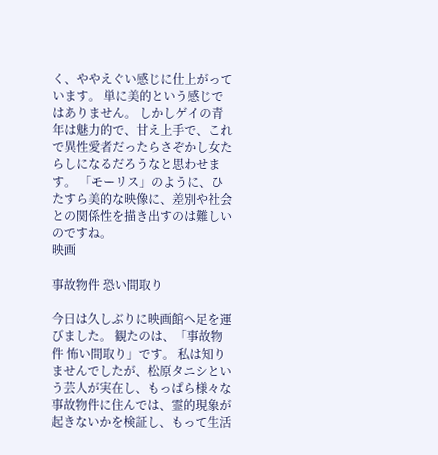く、ややえぐい感じに仕上がっています。 単に美的という感じではありません。 しかしゲイの青年は魅力的で、甘え上手で、これで異性愛者だったらさぞかし女たらしになるだろうなと思わせます。 「モーリス」のように、ひたすら美的な映像に、差別や社会との関係性を描き出すのは難しいのですね。
映画

事故物件 恐い間取り

今日は久しぶりに映画館へ足を運びました。 観たのは、「事故物件 怖い間取り」です。 私は知りませんでしたが、松原タニシという芸人が実在し、もっぱら様々な事故物件に住んでは、霊的現象が起きないかを検証し、もって生活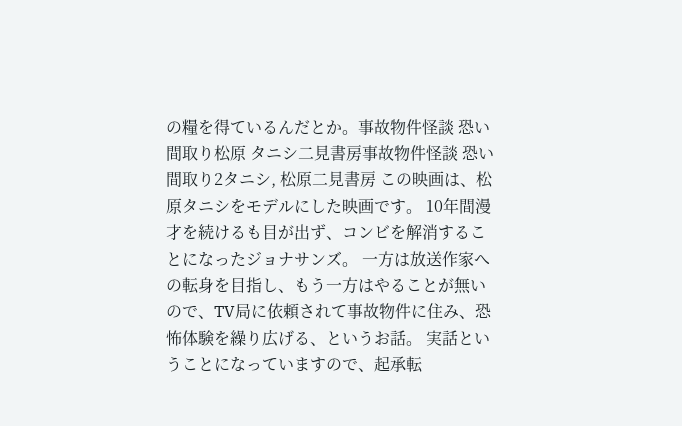の糧を得ているんだとか。事故物件怪談 恐い間取り松原 タニシ二見書房事故物件怪談 恐い間取り2タニシ, 松原二見書房 この映画は、松原タニシをモデルにした映画です。 10年間漫才を続けるも目が出ず、コンビを解消することになったジョナサンズ。 一方は放送作家への転身を目指し、もう一方はやることが無いので、TV局に依頼されて事故物件に住み、恐怖体験を繰り広げる、というお話。 実話ということになっていますので、起承転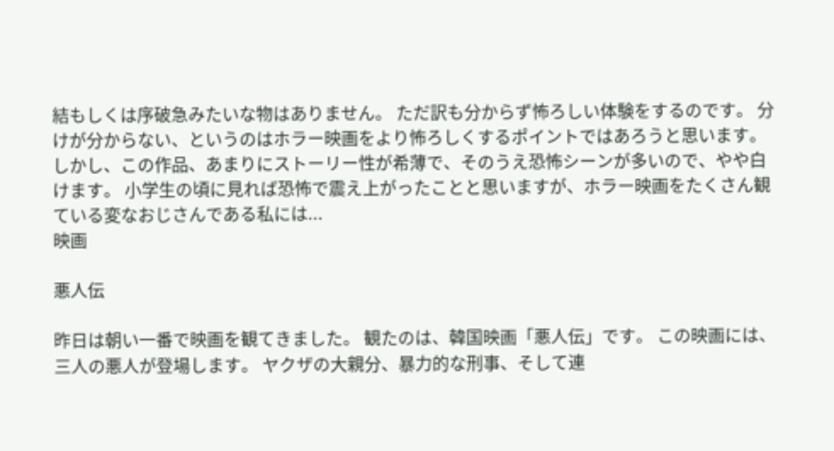結もしくは序破急みたいな物はありません。 ただ訳も分からず怖ろしい体験をするのです。 分けが分からない、というのはホラー映画をより怖ろしくするポイントではあろうと思います。 しかし、この作品、あまりにストーリー性が希薄で、そのうえ恐怖シーンが多いので、やや白けます。 小学生の頃に見れば恐怖で震え上がったことと思いますが、ホラー映画をたくさん観ている変なおじさんである私には...
映画

悪人伝

昨日は朝い一番で映画を観てきました。 観たのは、韓国映画「悪人伝」です。 この映画には、三人の悪人が登場します。 ヤクザの大親分、暴力的な刑事、そして連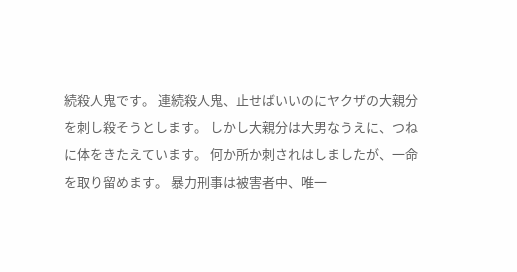続殺人鬼です。 連続殺人鬼、止せばいいのにヤクザの大親分を刺し殺そうとします。 しかし大親分は大男なうえに、つねに体をきたえています。 何か所か刺されはしましたが、一命を取り留めます。 暴力刑事は被害者中、唯一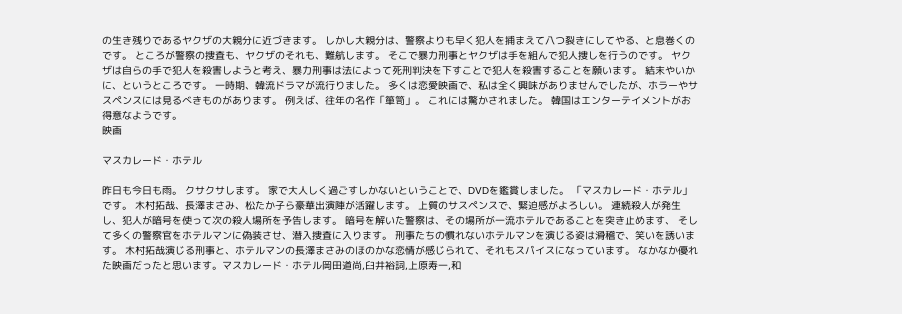の生き残りであるヤクザの大親分に近づきます。 しかし大親分は、警察よりも早く犯人を捕まえて八つ裂きにしてやる、と息巻くのです。 ところが警察の捜査も、ヤクザのそれも、難航します。 そこで暴力刑事とヤクザは手を組んで犯人捜しを行うのです。 ヤクザは自らの手で犯人を殺害しようと考え、暴力刑事は法によって死刑判決を下すことで犯人を殺害することを願います。 結末やいかに、というところです。 一時期、韓流ドラマが流行りました。 多くは恋愛映画で、私は全く興味がありませんでしたが、ホラーやサスペンスには見るべきものがあります。 例えば、往年の名作「箪笥」。 これには驚かされました。 韓国はエンターテイメントがお得意なようです。
映画

マスカレード・ホテル

昨日も今日も雨。 クサクサします。 家で大人しく過ごすしかないということで、DVDを鑑賞しました。 「マスカレード・ホテル」です。 木村拓哉、長澤まさみ、松たか子ら豪華出演陣が活躍します。 上質のサスペンスで、緊迫感がよろしい。 連続殺人が発生し、犯人が暗号を使って次の殺人場所を予告します。 暗号を解いた警察は、その場所が一流ホテルであることを突き止めます、 そして多くの警察官をホテルマンに偽装させ、潜入捜査に入ります。 刑事たちの慣れないホテルマンを演じる姿は滑稽で、笑いを誘います。 木村拓哉演じる刑事と、ホテルマンの長澤まさみのほのかな恋情が感じられて、それもスパイスになっています。 なかなか優れた映画だったと思います。マスカレード・ホテル岡田道尚,臼井裕詞,上原寿一,和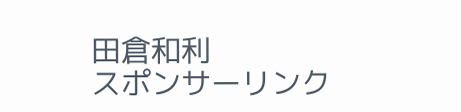田倉和利
スポンサーリンク